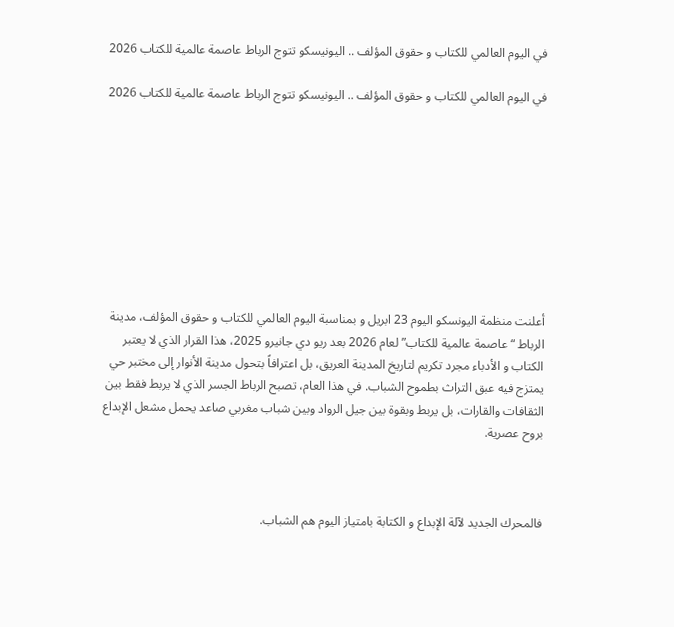في اليوم العالمي للكتاب و حقوق المؤلف .. اليونيسكو تتوج الرباط عاصمة عالمية للكتاب 2026

في اليوم العالمي للكتاب و حقوق المؤلف .. اليونيسكو تتوج الرباط عاصمة عالمية للكتاب 2026









أعلنت منظمة اليونسكو اليوم 23 ابريل و بمناسبة اليوم العالمي للكتاب و حقوق المؤلف، مدينة الرباط “عاصمة عالمية للكتاب” لعام 2026 بعد ريو دي جانيرو 2025، هذا القرار الذي لا يعتبر الكتاب و الأدباء مجرد تكريم لتاريخ المدينة العريق، بل اعترافاً بتحول مدينة الأنوار إلى مختبر حي يمتزج فيه عبق التراث بطموح الشباب. في هذا العام، تصبح الرباط الجسر الذي لا يربط فقط بين الثقافات والقارات، بل يربط وبقوة بين جيل الرواد وبين شباب مغربي صاعد يحمل مشعل الإبداع بروح عصرية.



فالمحرك الجديد لآلة الإبداع و الكتابة بامتياز اليوم هم الشباب.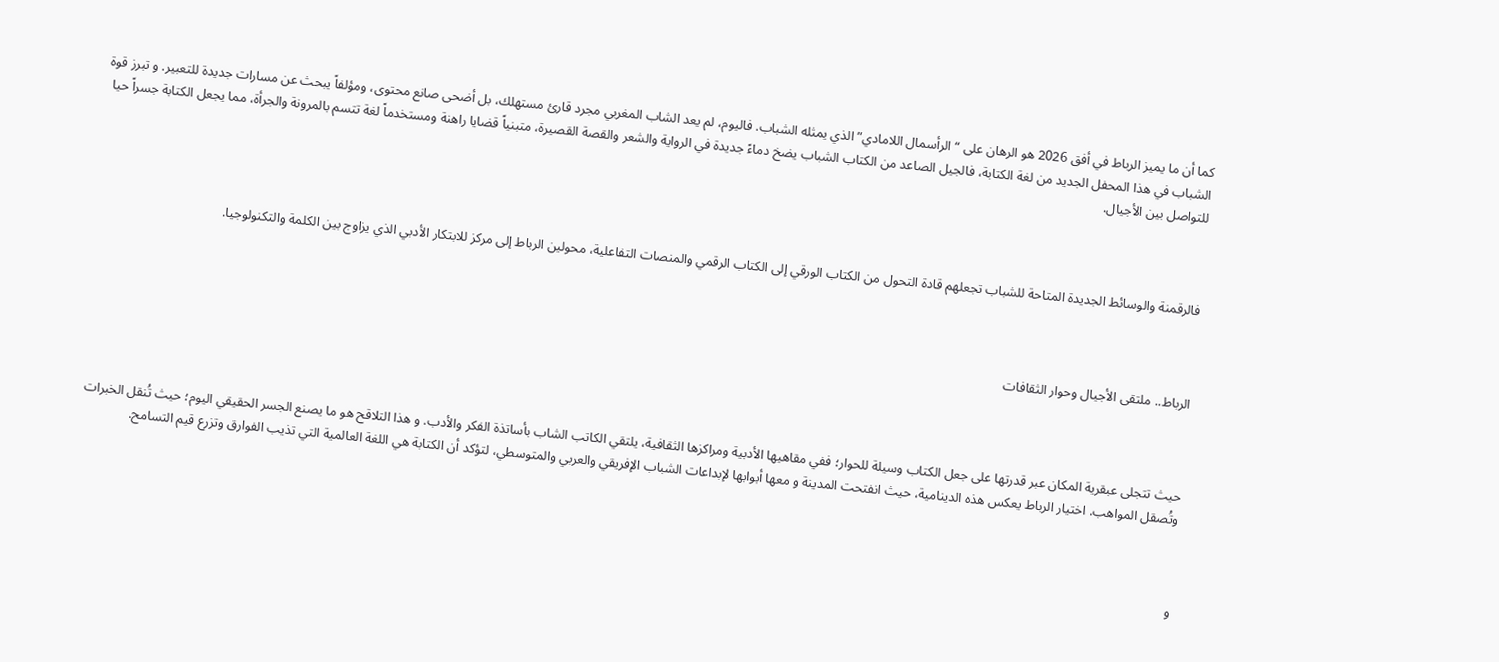كما أن ما يميز الرباط في أفق 2026 هو الرهان على “الرأسمال اللامادي” الذي يمثله الشباب. فاليوم، لم يعد الشاب المغربي مجرد قارئ مستهلك، بل أضحى صانع محتوى، ومؤلفاً يبحث عن مسارات جديدة للتعبير. و تبرز قوة الشباب في هذا المحفل الجديد من لغة الكتابة، فالجيل الصاعد من الكتاب الشباب يضخ دماءً جديدة في الرواية والشعر والقصة القصيرة، متبنياً قضايا راهنة ومستخدماً لغة تتسم بالمرونة والجرأة، مما يجعل الكتابة جسراً حيا للتواصل بين الأجيال.



فالرقمنة والوسائط الجديدة المتاحة للشباب تجعلهم قادة التحول من الكتاب الورقي إلى الكتاب الرقمي والمنصات التفاعلية، محولين الرباط إلى مركز للابتكار الأدبي الذي يزاوج بين الكلمة والتكنولوجيا.



الرباط.. ملتقى الأجيال وحوار الثقافات



حيث تتجلى عبقرية المكان عبر قدرتها على جعل الكتاب وسيلة للحوار؛ ففي مقاهيها الأدبية ومراكزها الثقافية، يلتقي الكاتب الشاب بأساتذة الفكر والأدب. و هذا التلاقح هو ما يصنع الجسر الحقيقي اليوم؛ حيث تُنقل الخبرات وتُصقل المواهب. اختيار الرباط يعكس هذه الدينامية، حيث انفتحت المدينة و معها أبوابها لإبداعات الشباب الإفريقي والعربي والمتوسطي، لتؤكد أن الكتابة هي اللغة العالمية التي تذيب الفوارق وتزرع قيم التسامح.



و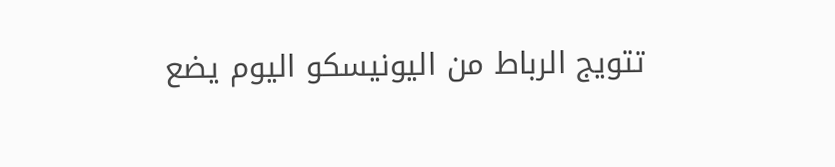تتويج الرباط من اليونيسكو اليوم يضع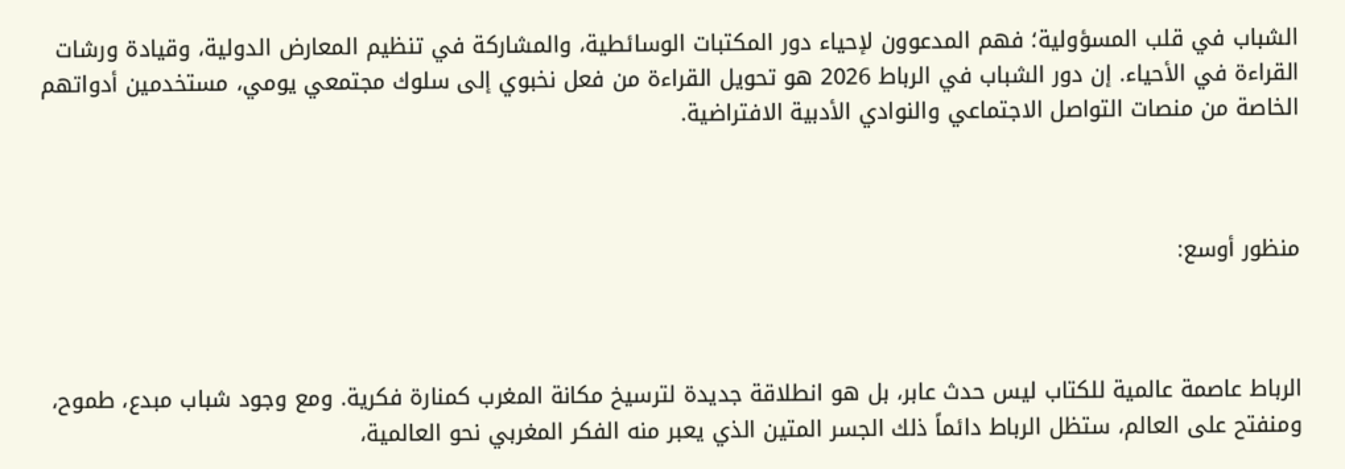الشباب في قلب المسؤولية؛ فهم المدعوون لإحياء دور المكتبات الوسائطية، والمشاركة في تنظيم المعارض الدولية، وقيادة ورشات القراءة في الأحياء. إن دور الشباب في الرباط 2026 هو تحويل القراءة من فعل نخبوي إلى سلوك مجتمعي يومي، مستخدمين أدواتهم الخاصة من منصات التواصل الاجتماعي والنوادي الأدبية الافتراضية.



منظور أوسع:



الرباط عاصمة عالمية للكتاب ليس حدث عابر، بل هو انطلاقة جديدة لترسيخ مكانة المغرب كمنارة فكرية. ومع وجود شباب مبدع، طموح، ومنفتح على العالم، ستظل الرباط دائماً ذلك الجسر المتين الذي يعبر منه الفكر المغربي نحو العالمية،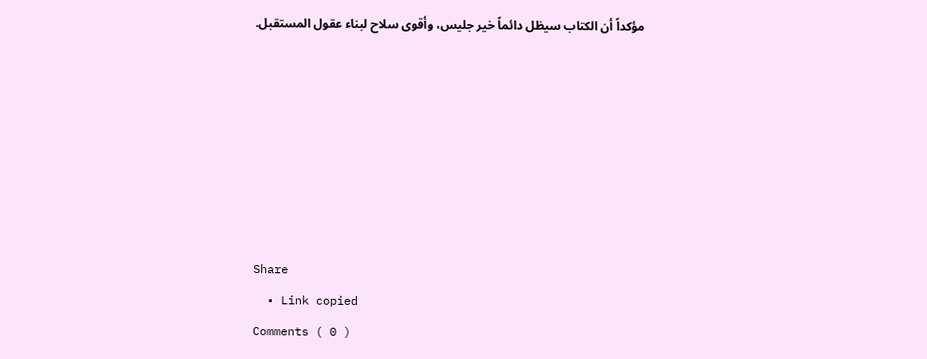مؤكداً أن الكتاب سيظل دائماً خير جليس، وأقوى سلاح لبناء عقول المستقبل.







Share
  • Link copied
Comments ( 0 )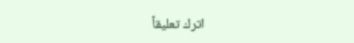اترك تعليقاً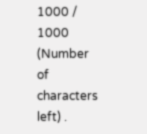1000 / 1000 (Number of characters left) .